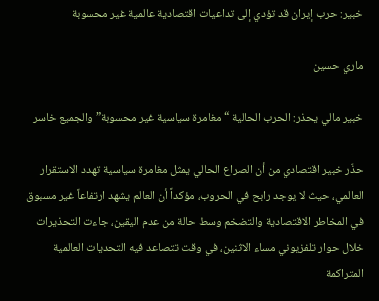خبير: حرب إيران قد تؤدي إلى تداعيات اقتصادية عالمية غير محسوبة

ماري حسين

خبير مالي يحذر: الحرب الحالية “مغامرة سياسية غير محسوبة” والجميع خاسر

حذّر خبير اقتصادي من أن الصراع الحالي يمثل مغامرة سياسية تهدد الاستقرار العالمي، حيث لا يوجد رابح في الحروب، مؤكداً أن العالم يشهد ارتفاعاً غير مسبوق في المخاطر الاقتصادية والتضخم وسط حالة من عدم اليقين، جاءت التحذيرات خلال حوار تلفزيوني مساء الاثنين، في وقت تتصاعد فيه التحديات العالمية المتراكمة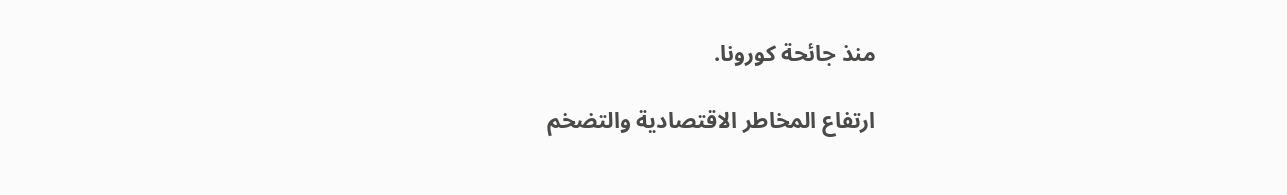منذ جائحة كورونا.

ارتفاع المخاطر الاقتصادية والتضخم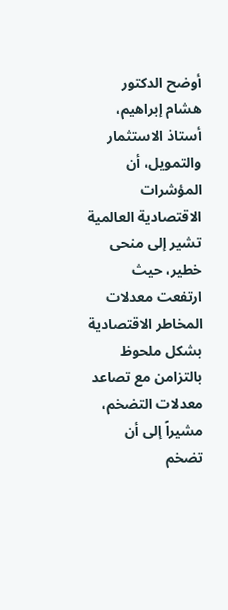أوضح الدكتور هشام إبراهيم، أستاذ الاستثمار والتمويل، أن المؤشرات الاقتصادية العالمية تشير إلى منحى خطير، حيث ارتفعت معدلات المخاطر الاقتصادية بشكل ملحوظ بالتزامن مع تصاعد معدلات التضخم، مشيراً إلى أن تضخم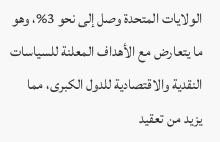الولايات المتحدة وصل إلى نحو 3%، وهو ما يتعارض مع الأهداف المعلنة للسياسات النقدية والاقتصادية للدول الكبرى، مما يزيد من تعقيد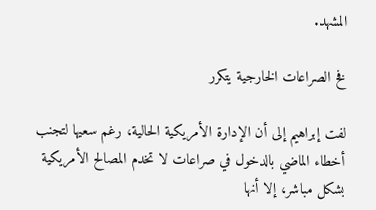المشهد.

فخ الصراعات الخارجية يتكرر

لفت إبراهيم إلى أن الإدارة الأمريكية الحالية، رغم سعيها لتجنب أخطاء الماضي بالدخول في صراعات لا تخدم المصالح الأمريكية بشكل مباشر، إلا أنها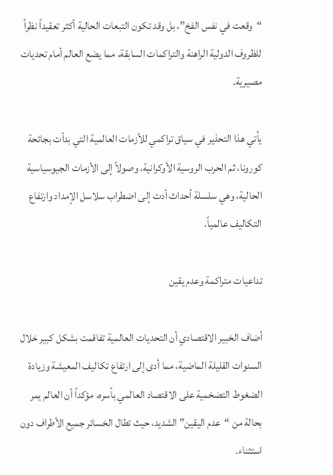“وقعت في نفس الفخ”، بل وقد تكون التبعات الحالية أكثر تعقيداً نظراً للظروف الدولية الراهنة والتراكمات السابقة، مما يضع العالم أمام تحديات مصيرية.

يأتي هذا التحذير في سياق تراكمي للأزمات العالمية التي بدأت بجائحة كورونا، ثم الحرب الروسية الأوكرانية، وصولاً إلى الأزمات الجيوسياسية الحالية، وهي سلسلة أحداث أدت إلى اضطراب سلاسل الإمداد وارتفاع التكاليف عالمياً.

تداعيات متراكمة وعدم يقين

أضاف الخبير الاقتصادي أن التحديات العالمية تفاقمت بشكل كبير خلال السنوات القليلة الماضية، مما أدى إلى ارتفاع تكاليف المعيشة وزيادة الضغوط التضخمية على الاقتصاد العالمي بأسره، مؤكداً أن العالم يمر بحالة من “عدم اليقين” الشديد، حيث تطال الخسائر جميع الأطراف دون استثناء.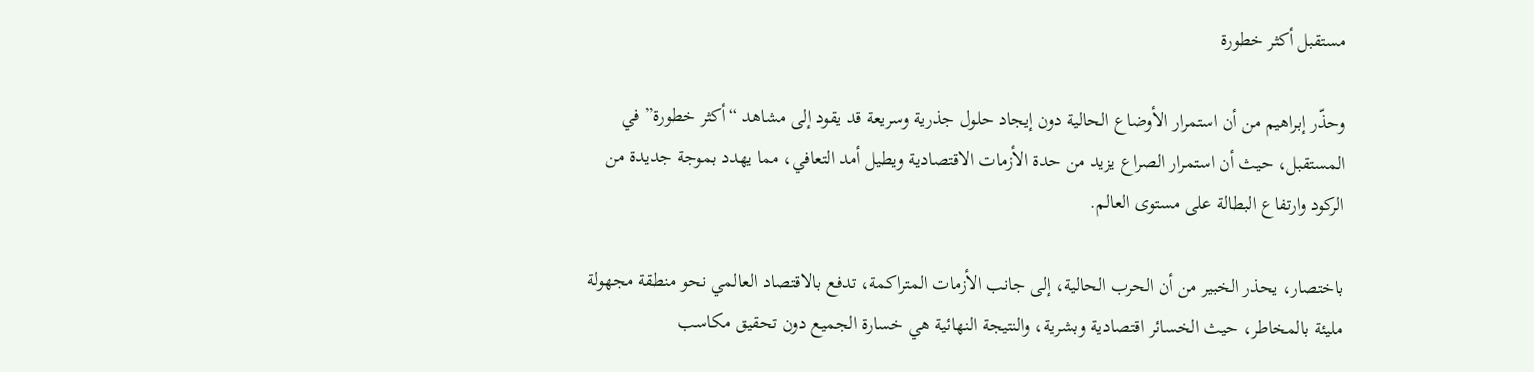مستقبل أكثر خطورة

وحذّر إبراهيم من أن استمرار الأوضاع الحالية دون إيجاد حلول جذرية وسريعة قد يقود إلى مشاهد “أكثر خطورة” في المستقبل، حيث أن استمرار الصراع يزيد من حدة الأزمات الاقتصادية ويطيل أمد التعافي، مما يهدد بموجة جديدة من الركود وارتفاع البطالة على مستوى العالم.

باختصار، يحذر الخبير من أن الحرب الحالية، إلى جانب الأزمات المتراكمة، تدفع بالاقتصاد العالمي نحو منطقة مجهولة مليئة بالمخاطر، حيث الخسائر اقتصادية وبشرية، والنتيجة النهائية هي خسارة الجميع دون تحقيق مكاسب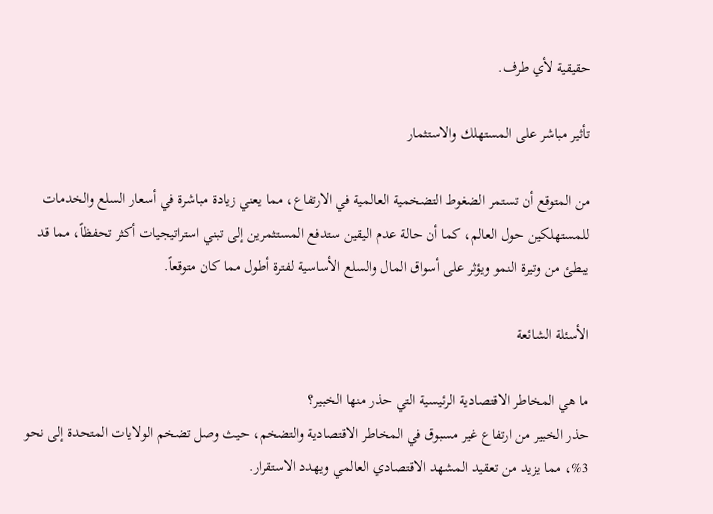حقيقية لأي طرف.

تأثير مباشر على المستهلك والاستثمار

من المتوقع أن تستمر الضغوط التضخمية العالمية في الارتفاع، مما يعني زيادة مباشرة في أسعار السلع والخدمات للمستهلكين حول العالم، كما أن حالة عدم اليقين ستدفع المستثمرين إلى تبني استراتيجيات أكثر تحفظاً، مما قد يبطئ من وتيرة النمو ويؤثر على أسواق المال والسلع الأساسية لفترة أطول مما كان متوقعاً.

الأسئلة الشائعة

ما هي المخاطر الاقتصادية الرئيسية التي حذر منها الخبير؟
حذر الخبير من ارتفاع غير مسبوق في المخاطر الاقتصادية والتضخم، حيث وصل تضخم الولايات المتحدة إلى نحو 3%، مما يزيد من تعقيد المشهد الاقتصادي العالمي ويهدد الاستقرار.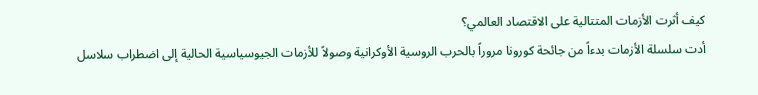كيف أثرت الأزمات المتتالية على الاقتصاد العالمي؟
أدت سلسلة الأزمات بدءاً من جائحة كورونا مروراً بالحرب الروسية الأوكرانية وصولاً للأزمات الجيوسياسية الحالية إلى اضطراب سلاسل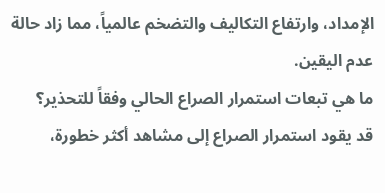الإمداد، وارتفاع التكاليف والتضخم عالمياً، مما زاد حالة عدم اليقين.
ما هي تبعات استمرار الصراع الحالي وفقاً للتحذير؟
قد يقود استمرار الصراع إلى مشاهد أكثر خطورة،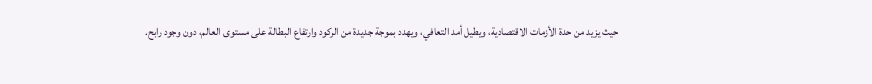حيث يزيد من حدة الأزمات الاقتصادية، ويطيل أمد التعافي، ويهدد بموجة جديدة من الركود وارتفاع البطالة على مستوى العالم، دون وجود رابح.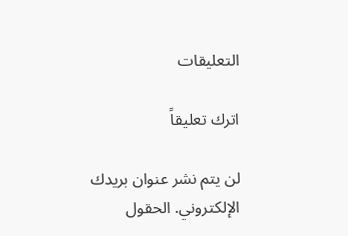التعليقات

اترك تعليقاً

لن يتم نشر عنوان بريدك الإلكتروني. الحقول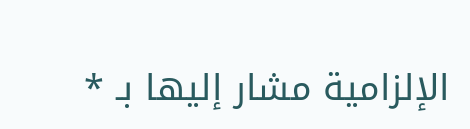الإلزامية مشار إليها بـ *